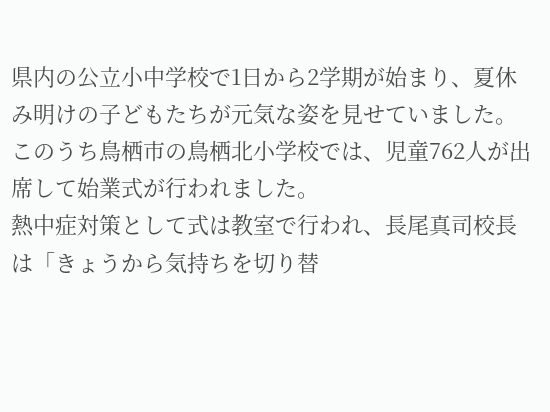県内の公立小中学校で1日から2学期が始まり、夏休み明けの子どもたちが元気な姿を見せていました。
このうち鳥栖市の鳥栖北小学校では、児童762人が出席して始業式が行われました。
熱中症対策として式は教室で行われ、長尾真司校長は「きょうから気持ちを切り替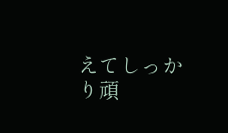えてしっかり頑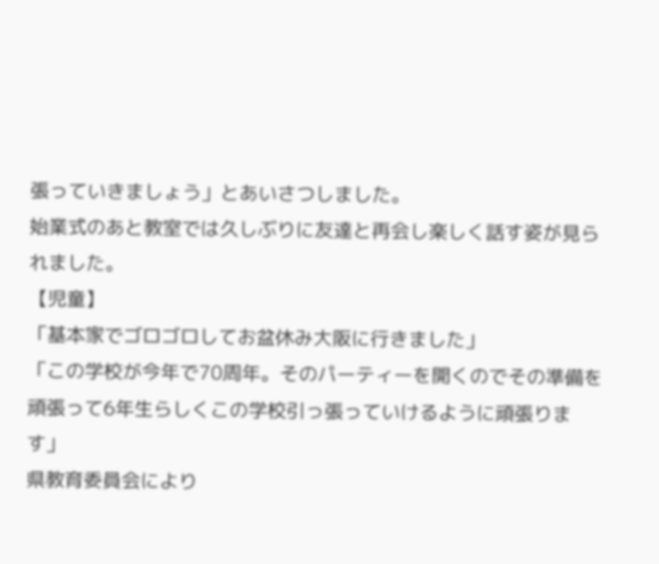張っていきましょう」とあいさつしました。
始業式のあと教室では久しぶりに友達と再会し楽しく話す姿が見られました。
【児童】
「基本家でゴロゴロしてお盆休み大阪に行きました」
「この学校が今年で70周年。そのパーティーを開くのでその準備を頑張って6年生らしくこの学校引っ張っていけるように頑張ります」
県教育委員会により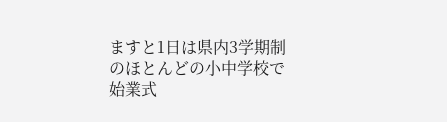ますと1日は県内3学期制のほとんどの小中学校で始業式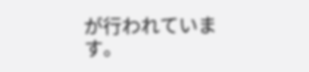が行われています。